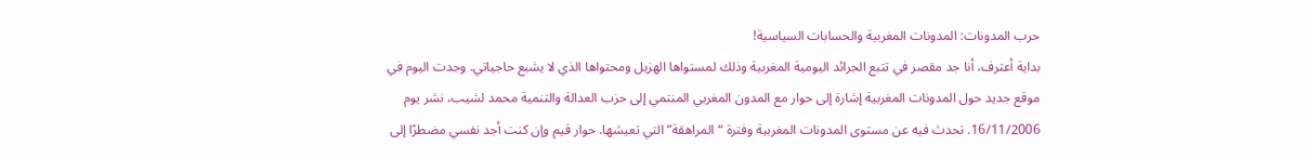حرب المدونات: المدونات المغربية والحسابات السياسية!
بداية أعترف، أنا جد مقصر في تتبع الجرائد اليومية المغربية وذلك لمستواها الهزيل ومحتواها الذي لا يشبع حاجياتي. وجدت اليوم في موقع جديد حول المدونات المغربية إشارة إلى حوار مع المدون المغربي المنتمي إلى حزب العدالة والتنمية محمد لشيب، نشر يوم 16/11/2006. تحدث فيه عن مستوى المدونات المغربية وفترة “المراهقة” التي تعيشها. حوار قيم وإن كنت أجد نفسي مضطرًا إلى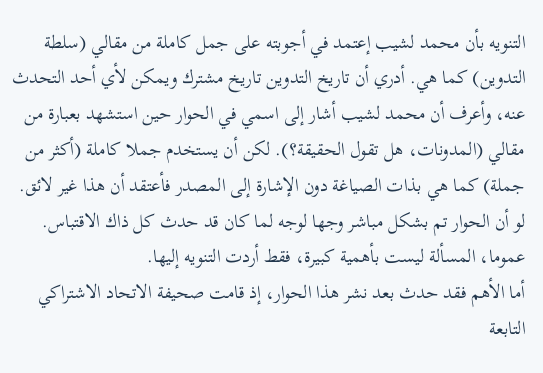التنويه بأن محمد لشيب إعتمد في أجوبته على جمل كاملة من مقالي (سلطة التدوين) كما هي. أدري أن تاريخ التدوين تاريخ مشترك ويمكن لأي أحد التحدث عنه، وأعرف أن محمد لشيب أشار إلى اسمي في الحوار حين استشهد بعبارة من مقالي (المدونات، هل تقول الحقيقة؟). لكن أن يستخدم جملا كاملة (أكثر من جملة) كما هي بذات الصياغة دون الإشارة إلى المصدر فأعتقد أن هذا غير لائق. لو أن الحوار تم بشكل مباشر وجها لوجه لما كان قد حدث كل ذاك الاقتباس. عموما، المسألة ليست بأهمية كبيرة، فقط أردت التنويه إليها.
أما الأهم فقد حدث بعد نشر هذا الحوار، إذ قامت صحيفة الاتحاد الاشتراكي التابعة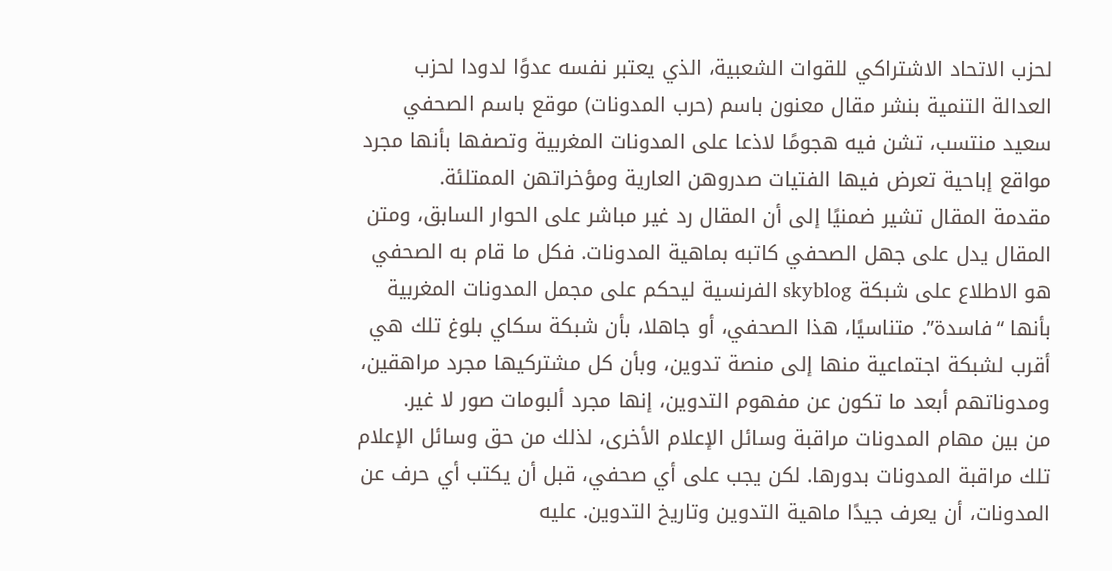لحزب الاتحاد الاشتراكي للقوات الشعبية، الذي يعتبر نفسه عدوًا لدودا لحزب العدالة التنمية بنشر مقال معنون باسم (حرب المدونات) موقع باسم الصحفي سعيد منتسب، تشن فيه هجومًا لاذعا على المدونات المغربية وتصفها بأنها مجرد مواقع إباحية تعرض فيها الفتيات صدروهن العارية ومؤخراتهن الممتلئة.
مقدمة المقال تشير ضمنيًا إلى أن المقال رد غير مباشر على الحوار السابق، ومتن المقال يدل على جهل الصحفي كاتبه بماهية المدونات. فكل ما قام به الصحفي هو الاطلاع على شبكة skyblog الفرنسية ليحكم على مجمل المدونات المغربية بأنها “فاسدة”. متناسيًا، هذا الصحفي، أو جاهلا، بأن شبكة سكاي بلوغ تلك هي أقرب لشبكة اجتماعية منها إلى منصة تدوين، وبأن كل مشتركيها مجرد مراهقين، ومدوناتهم أبعد ما تكون عن مفهوم التدوين، إنها مجرد ألبومات صور لا غير.
من بين مهام المدونات مراقبة وسائل الإعلام الأخرى، لذلك من حق وسائل الإعلام تلك مراقبة المدونات بدورها. لكن يجب على أي صحفي، قبل أن يكتب أي حرف عن المدونات، أن يعرف جيدًا ماهية التدوين وتاريخ التدوين. عليه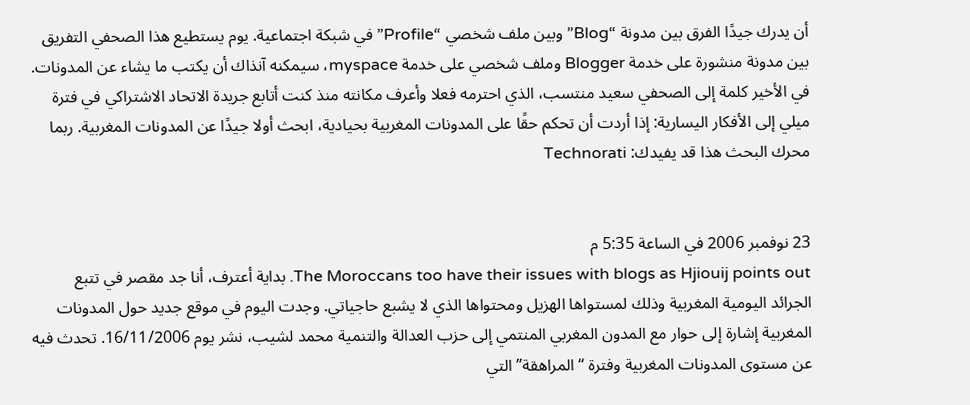أن يدرك جيدًا الفرق بين مدونة “Blog” وبين ملف شخصي “Profile” في شبكة اجتماعية. يوم يستطيع هذا الصحفي التفريق بين مدونة منشورة على خدمة Blogger وملف شخصي على خدمة myspace، سيمكنه آنذاك أن يكتب ما يشاء عن المدونات.
في الأخير كلمة إلى الصحفي سعيد منتسب، الذي احترمه فعلا وأعرف مكانته منذ كنت أتابع جريدة الاتحاد الاشتراكي في فترة ميلي إلى الأفكار اليسارية: إذا أردت أن تحكم حقًا على المدونات المغربية بحيادية، ابحث أولا جيدًا عن المدونات المغربية. ربما محرك البحث هذا قد يفيدك: Technorati


23 نوفمبر 2006 في الساعة 5:35 م
The Moroccans too have their issues with blogs as Hjiouij points out. بداية أعترف، أنا جد مقصر في تتبع الجرائد اليومية المغربية وذلك لمستواها الهزيل ومحتواها الذي لا يشبع حاجياتي. وجدت اليوم في موقع جديد حول المدونات المغربية إشارة إلى حوار مع المدون المغربي المنتمي إلى حزب العدالة والتنمية محمد لشيب، نشر يوم 16/11/2006. تحدث فيه عن مستوى المدونات المغربية وفترة “المراهقة” التي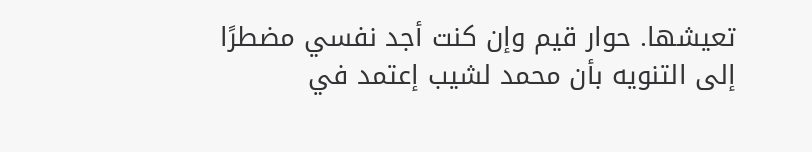تعيشها. حوار قيم وإن كنت أجد نفسي مضطرًا إلى التنويه بأن محمد لشيب إعتمد في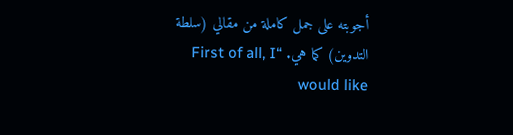أجوبته على جمل كاملة من مقالي (سلطة التدوين) كما هي. “First of all, I would like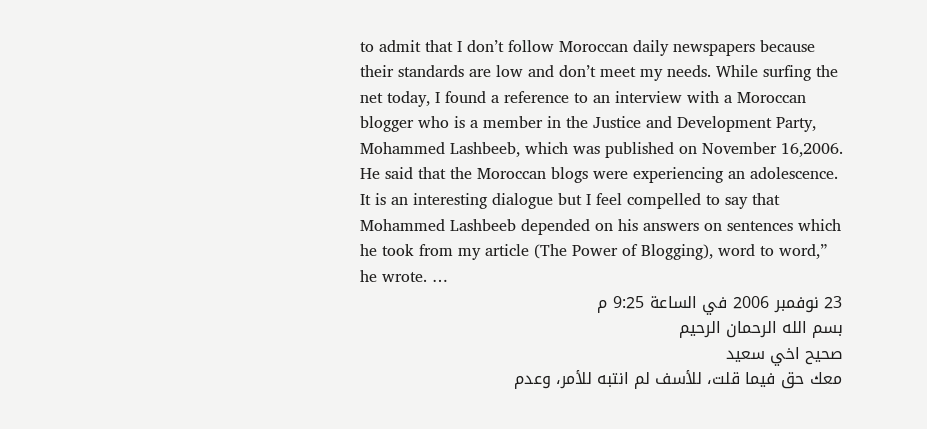to admit that I don’t follow Moroccan daily newspapers because their standards are low and don’t meet my needs. While surfing the net today, I found a reference to an interview with a Moroccan blogger who is a member in the Justice and Development Party, Mohammed Lashbeeb, which was published on November 16,2006. He said that the Moroccan blogs were experiencing an adolescence. It is an interesting dialogue but I feel compelled to say that Mohammed Lashbeeb depended on his answers on sentences which he took from my article (The Power of Blogging), word to word,” he wrote. …
23 نوفمبر 2006 في الساعة 9:25 م
بسم الله الرحمان الرحيم
صحيح اخي سعيد
معك حق فيما قلت، للأسف لم انتبه للأمر، وعدم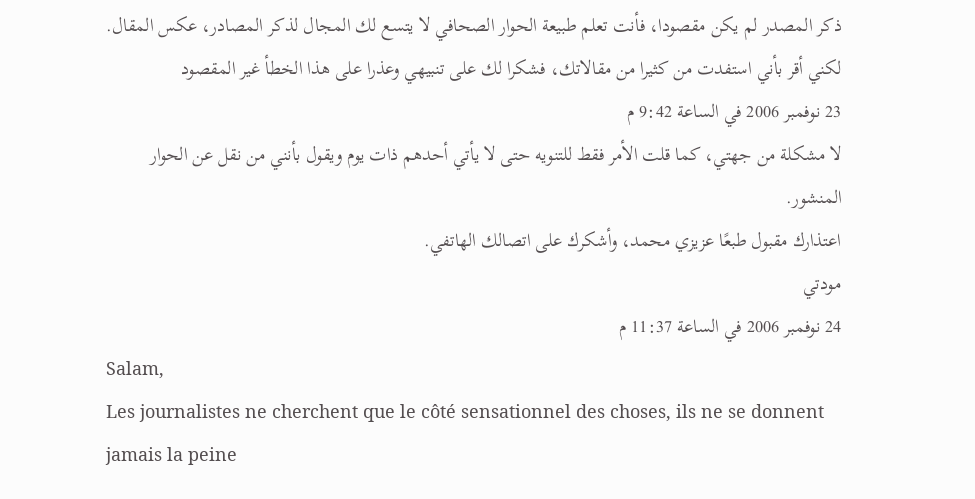ذكر المصدر لم يكن مقصودا، فأنت تعلم طبيعة الحوار الصحافي لا يتسع لك المجال لذكر المصادر، عكس المقال.
لكني أقر بأني استفدت من كثيرا من مقالاتك، فشكرا لك على تنبيهي وعذرا على هذا الخطأ غير المقصود
23 نوفمبر 2006 في الساعة 9:42 م
لا مشكلة من جهتي، كما قلت الأمر فقط للتنويه حتى لا يأتي أحدهم ذات يوم ويقول بأنني من نقل عن الحوار المنشور.
اعتذارك مقبول طبعًا عزيزي محمد، وأشكرك على اتصالك الهاتفي.
مودتي
24 نوفمبر 2006 في الساعة 11:37 م
Salam,
Les journalistes ne cherchent que le côté sensationnel des choses, ils ne se donnent jamais la peine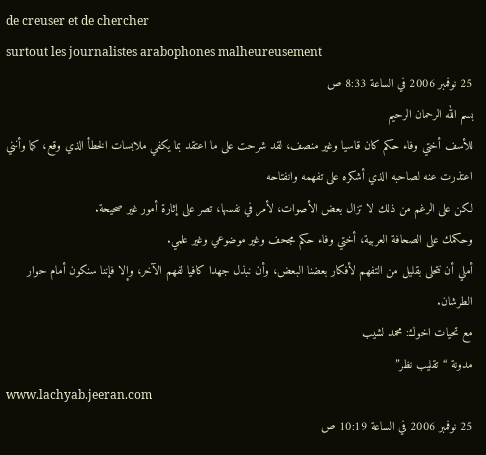de creuser et de chercher
surtout les journalistes arabophones malheureusement
25 نوفمبر 2006 في الساعة 8:33 ص
بسم الله الرحمان الرحيم
للأسف أختي وفاء حكم كان قاسيا وغير منصف، لقد شرحت على ما اعتقد بما يكفي ملابسات الخطأ الذي وقع، كما وأنني اعتذرت عنه لصاحبه الذي أشكره على تفهمه وانفتاحه
لكن على الرغم من ذلك لا تزال بعض الأصوات، لأمر في نفسها، تصر على إثارة أمور غير صحيحة.
وحكمك على الصحافة العربية، أختي وفاء حكم مجحف وغير موضوعي وغير علمي.
أملي أن نتحلى بقليل من التفهم لأفكار بعضنا البعض، وأن نبذل جهدا كافيا لفهم الآخر، وإلا فإننا سنكون أمام حوار الطرشان.
مع تحيات اخوك: محمد لشيب
مدونة “تقليب نظر”
www.lachyab.jeeran.com
25 نوفمبر 2006 في الساعة 10:19 ص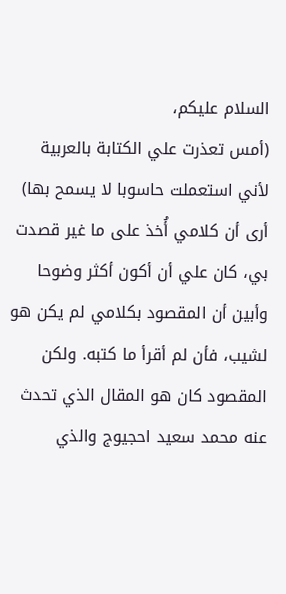السلام عليكم،
(أمس تعذرت علي الكتابة بالعربية لأني استعملت حاسوبا لا يسمح بها)
أرى أن كلامي أُخذ على ما غير قصدت بي، كان علي أن أكون أكثر وضوحا وأبين أن المقصود بكلامي لم يكن هو لشيب، فأن لم أقرأ ما كتبه. ولكن المقصود كان هو المقال الذي تحدث عنه محمد سعيد احجيوج والذي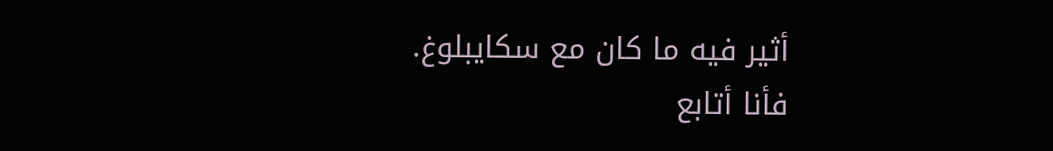أثير فيه ما كان مع سكايبلوغ.
فأنا أتابع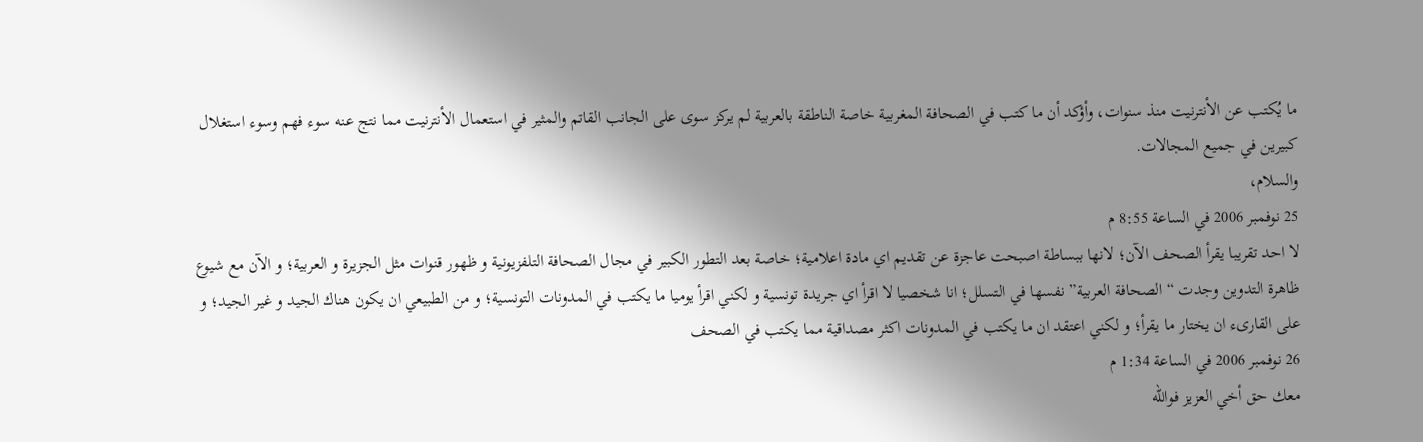ما يُكتب عن الأنترنيت منذ سنوات، وأؤكد أن ما كتب في الصحافة المغربية خاصة الناطقة بالعربية لم يركز سوى على الجانب القاتم والمثير في استعمال الأنترنيت مما نتج عنه سوء فهم وسوء استغلال كبيرين في جميع المجالات.
والسلام،
25 نوفمبر 2006 في الساعة 8:55 م
لا احد تقريبا يقرأ الصحف الآن؛ لانها ببساطة اصبحت عاجزة عن تقديم اي مادة اعلامية؛ خاصة بعد التطور الكبير في مجال الصحافة التلفزيونية و ظهور قنوات مثل الجزيرة و العربية؛ و الآن مع شيوع ظاهرة التدوين وجدت “الصحافة العربية” نفسها في التسلل؛ انا شخصيا لا اقرأ اي جريدة تونسية و لكني اقرأ يوميا ما يكتب في المدونات التونسية؛ و من الطبيعي ان يكون هناك الجيد و غير الجيد؛ و على القارىء ان يختار ما يقرأ؛ و لكني اعتقد ان ما يكتب في المدونات اكثر مصداقية مما يكتب في الصحف
26 نوفمبر 2006 في الساعة 1:34 م
معك حق أخي العزيز فوالله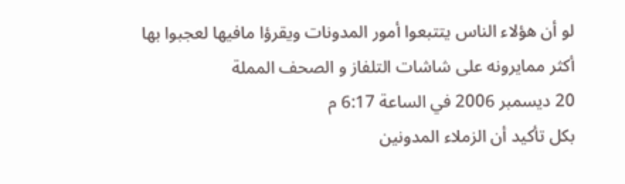لو أن هؤلاء الناس يتتبعوا أمور المدونات ويقرؤا مافيها لعجبوا بها أكثر ممايرونه على شاشات التلفاز و الصحف المملة
20 ديسمبر 2006 في الساعة 6:17 م
بكل تأكيد أن الزملاء المدونين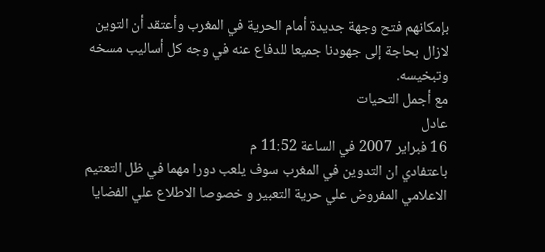بإمكانهم فتح وجهة جديدة أمام الحرية في المغرب وأعتقد أن التوين لازال بحاجة إلى جهودنا جميعا للدفاع عنه في وجه كل أساليب مسخه وتبخيسه.
مع أجمل التحيات
عادل
16 فبراير 2007 في الساعة 11:52 م
باعتفادي ان التدوين في المغرب سوف يلعب دورا مهما في ظل التعتيم الاعلامي المفروض علي حرية التعبير و خصوصا الاطلاع علي الفضايا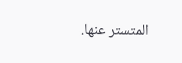المتستر عنها.